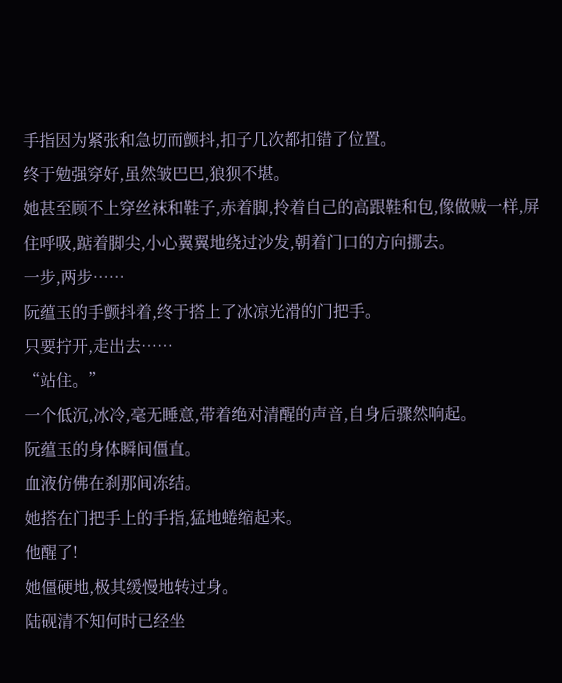手指因为紧张和急切而颤抖,扣子几次都扣错了位置。
终于勉强穿好,虽然皱巴巴,狼狈不堪。
她甚至顾不上穿丝袜和鞋子,赤着脚,拎着自己的高跟鞋和包,像做贼一样,屏住呼吸,踮着脚尖,小心翼翼地绕过沙发,朝着门口的方向挪去。
一步,两步……
阮蕴玉的手颤抖着,终于搭上了冰凉光滑的门把手。
只要拧开,走出去……
“站住。”
一个低沉,冰冷,毫无睡意,带着绝对清醒的声音,自身后骤然响起。
阮蕴玉的身体瞬间僵直。
血液仿佛在刹那间冻结。
她搭在门把手上的手指,猛地蜷缩起来。
他醒了!
她僵硬地,极其缓慢地转过身。
陆砚清不知何时已经坐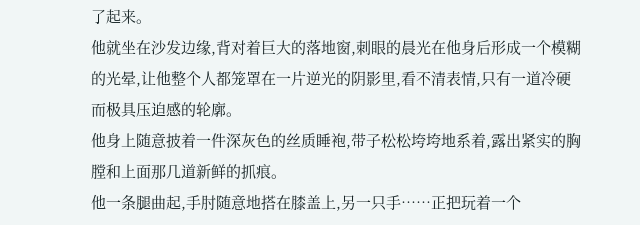了起来。
他就坐在沙发边缘,背对着巨大的落地窗,刺眼的晨光在他身后形成一个模糊的光晕,让他整个人都笼罩在一片逆光的阴影里,看不清表情,只有一道冷硬而极具压迫感的轮廓。
他身上随意披着一件深灰色的丝质睡袍,带子松松垮垮地系着,露出紧实的胸膛和上面那几道新鲜的抓痕。
他一条腿曲起,手肘随意地搭在膝盖上,另一只手……正把玩着一个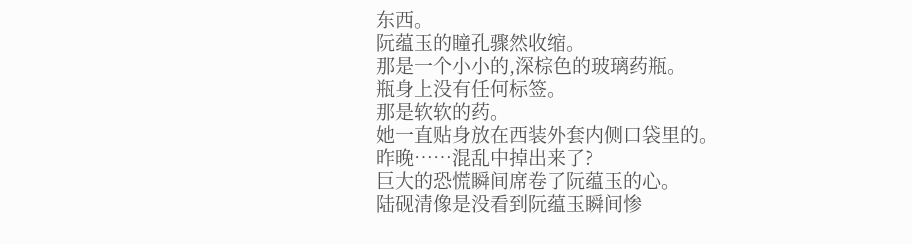东西。
阮蕴玉的瞳孔骤然收缩。
那是一个小小的,深棕色的玻璃药瓶。
瓶身上没有任何标签。
那是软软的药。
她一直贴身放在西装外套内侧口袋里的。
昨晚……混乱中掉出来了?
巨大的恐慌瞬间席卷了阮蕴玉的心。
陆砚清像是没看到阮蕴玉瞬间惨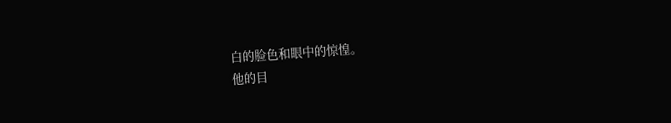白的脸色和眼中的惊惶。
他的目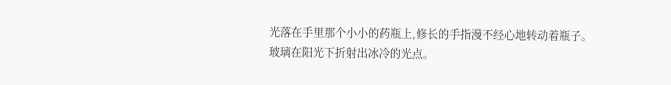光落在手里那个小小的药瓶上,修长的手指漫不经心地转动着瓶子。
玻璃在阳光下折射出冰冷的光点。